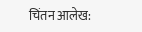चिंतन आलेख: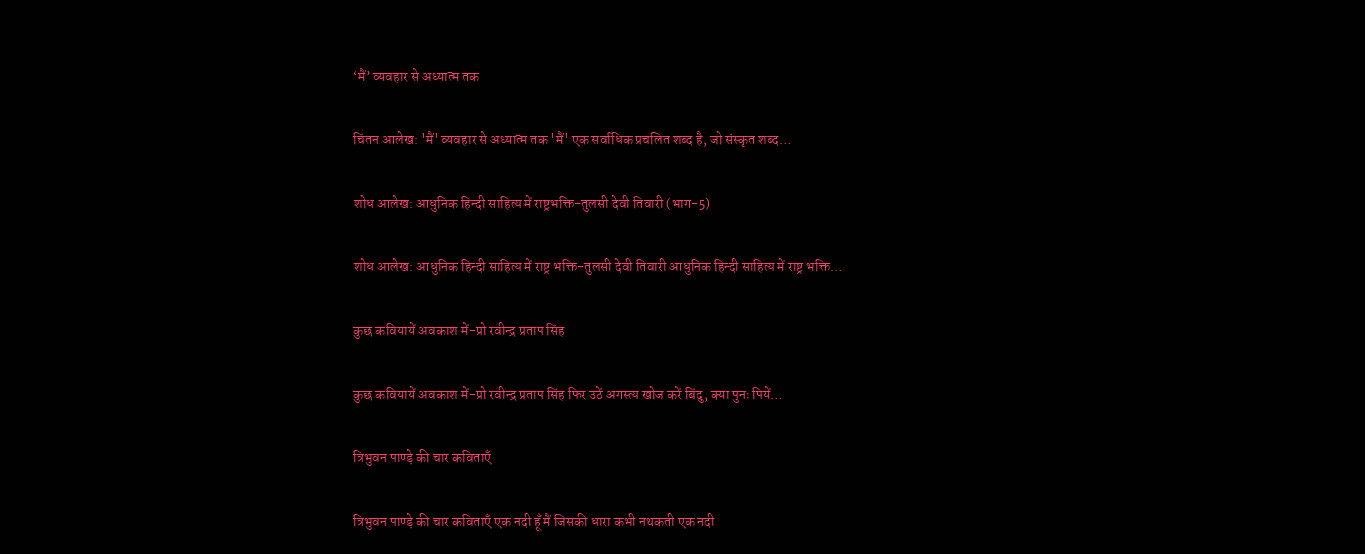‘मैं’ व्‍यवहार से अध्‍यात्‍म तक

चिंतन आलेख: 'मैं' व्‍यवहार से अध्‍यात्‍म तक 'मैं' एक सर्वाधिक प्रचलित शब्‍द है, जो संस्‍कृत शब्‍द…

शोध आलेख: आधुनिक हिन्दी साहित्य में राष्ट्रभक्ति-तुलसी देवी तिवारी (भाग-5)

शोध आलेख: आधुनिक हिन्दी साहित्य में राष्ट्र भक्ति-तुलसी देवी तिवारी आधुनिक हिन्दी साहित्य में राष्ट्र भक्ति…

कुछ कवियायें अवकाश में-प्रो रवीन्द्र प्रताप सिंह

कुछ कवियायें अवकाश में-प्रो रवीन्द्र प्रताप सिंह फिर उठें अगस्त्य खोज करें बिंदु, क्या पुनः पियें…

त्रिभुवन पाण्‍ड़े की चार कविताऍं

त्रिभुवन पाण्‍ड़े की चार कविताऍं एक नदी हूँ मैं जिसकी धारा कभी नथकती एक नदी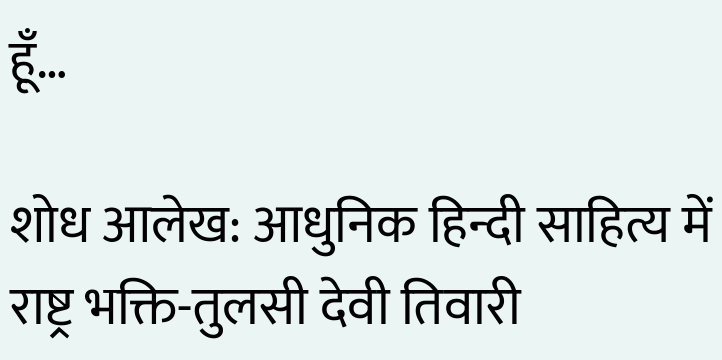हूँ…

शोध आलेख: आधुनिक हिन्दी साहित्य में राष्ट्र भक्ति-तुलसी देवी तिवारी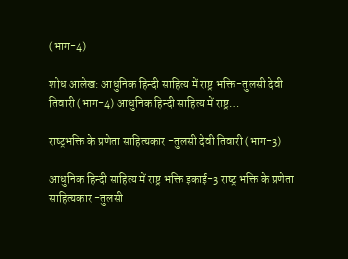(भाग-4)

शोध आलेख: आधुनिक हिन्दी साहित्य में राष्ट्र भक्ति-तुलसी देवी तिवारी (भाग-4) आधुनिक हिन्दी साहित्य में राष्ट्र…

राष्‍ट्रभक्ति के प्रणेता साहित्‍यकार -तुलसी देवी तिवारी (भाग-3)

आधुनिक हिन्दी साहित्य में राष्ट्र भक्ति इकाई-3 राष्‍ट्र भक्ति के प्रणेता साहित्‍यकार -तुलसी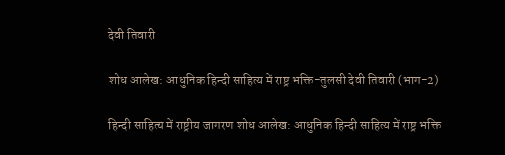देवी तिवारी

शोध आलेख: आधुनिक हिन्दी साहित्य में राष्ट्र भक्ति-तुलसी देवी तिवारी (भाग-2)

हिन्‍दी साहित्‍य में राष्ट्रीय जागरण शोध आलेख: आधुनिक हिन्दी साहित्य में राष्ट्र भक्ति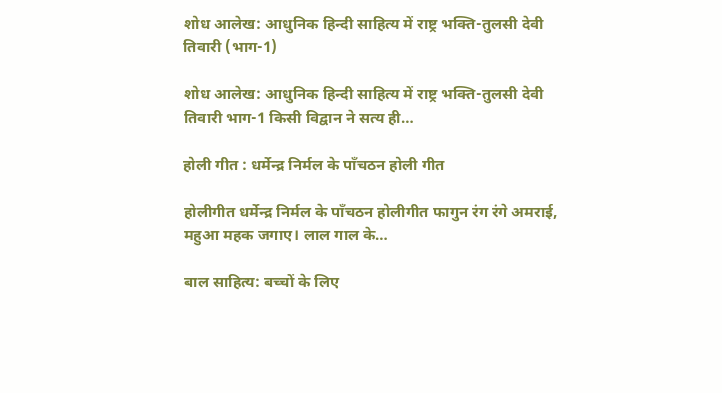शोध आलेख: आधुनिक हिन्दी साहित्य में राष्ट्र भक्ति-तुलसी देवी तिवारी (भाग-1)

शोध आलेख: आधुनिक हिन्दी साहित्य में राष्ट्र भक्ति-तुलसी देवी तिवारी भाग-1 किसी विद्वान ने सत्य ही…

होली गीत : धर्मेन्‍द्र निर्मल के पॉंचठन होली गीत

होलीगीत धर्मेन्‍द्र निर्मल के पॉंचठन होलीगीत फागुन रंग रंगे अमराई, महुआ महक जगाए। लाल गाल के…

बाल साहित्य: बच्चों के लिए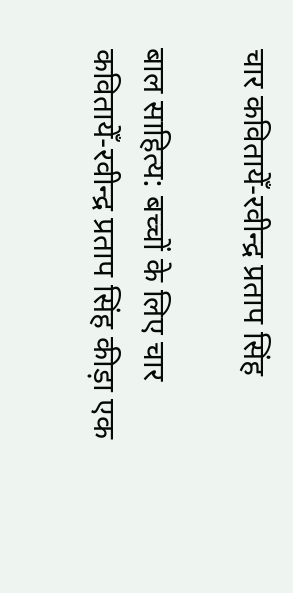चार कवितायेँ-रवीन्द्र प्रताप सिंह

बाल साहित्य: बच्चों के लिए चार कवितायेँ-रवीन्द्र प्रताप सिंह कीड़ा एक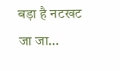बड़ा है नटखट जा जा…